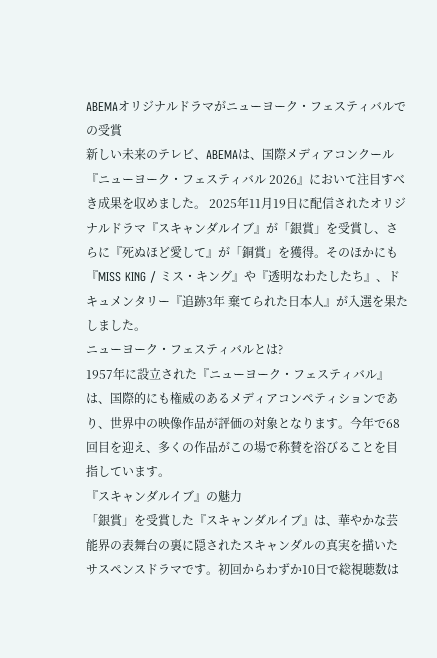ABEMAオリジナルドラマがニューヨーク・フェスティバルでの受賞
新しい未来のテレビ、ABEMAは、国際メディアコンクール『ニューヨーク・フェスティバル 2026』において注目すべき成果を収めました。 2025年11月19日に配信されたオリジナルドラマ『スキャンダルイブ』が「銀賞」を受賞し、さらに『死ぬほど愛して』が「銅賞」を獲得。そのほかにも『MISS KING / ミス・キング』や『透明なわたしたち』、ドキュメンタリー『追跡3年 棄てられた日本人』が入選を果たしました。
ニューヨーク・フェスティバルとは?
1957年に設立された『ニューヨーク・フェスティバル』は、国際的にも権威のあるメディアコンペティションであり、世界中の映像作品が評価の対象となります。今年で68回目を迎え、多くの作品がこの場で称賛を浴びることを目指しています。
『スキャンダルイブ』の魅力
「銀賞」を受賞した『スキャンダルイブ』は、華やかな芸能界の表舞台の裏に隠されたスキャンダルの真実を描いたサスペンスドラマです。初回からわずか10日で総視聴数は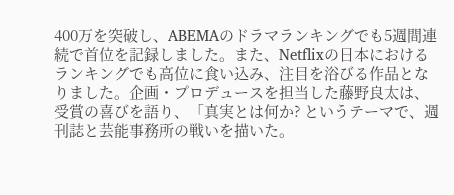400万を突破し、ABEMAのドラマランキングでも5週間連続で首位を記録しました。また、Netflixの日本におけるランキングでも高位に食い込み、注目を浴びる作品となりました。企画・プロデュースを担当した藤野良太は、受賞の喜びを語り、「真実とは何か? というテーマで、週刊誌と芸能事務所の戦いを描いた。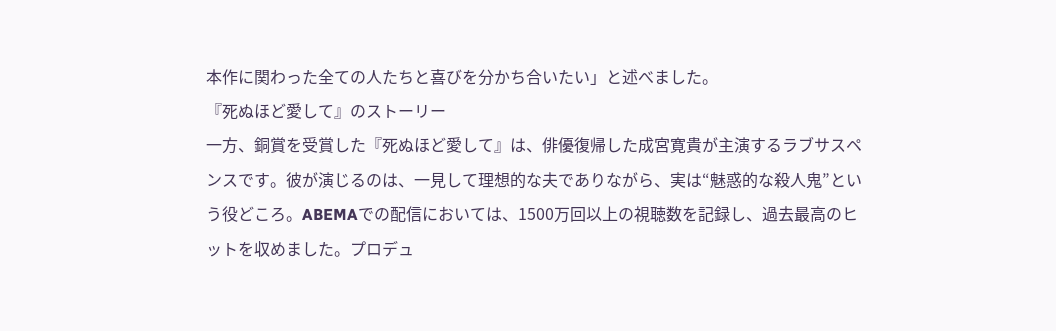本作に関わった全ての人たちと喜びを分かち合いたい」と述べました。
『死ぬほど愛して』のストーリー
一方、銅賞を受賞した『死ぬほど愛して』は、俳優復帰した成宮寛貴が主演するラブサスペンスです。彼が演じるのは、一見して理想的な夫でありながら、実は“魅惑的な殺人鬼”という役どころ。ABEMAでの配信においては、1500万回以上の視聴数を記録し、過去最高のヒットを収めました。プロデュ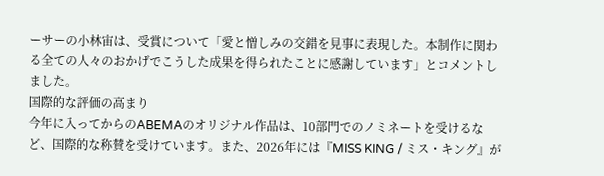ーサーの小林宙は、受賞について「愛と憎しみの交錯を見事に表現した。本制作に関わる全ての人々のおかげでこうした成果を得られたことに感謝しています」とコメントしました。
国際的な評価の高まり
今年に入ってからのABEMAのオリジナル作品は、10部門でのノミネートを受けるなど、国際的な称賛を受けています。また、2026年には『MISS KING / ミス・キング』が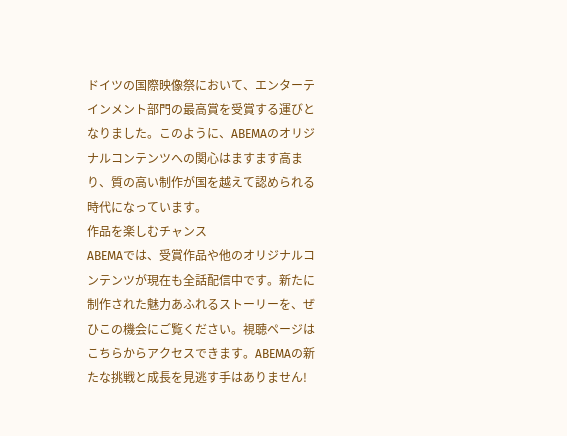ドイツの国際映像祭において、エンターテインメント部門の最高賞を受賞する運びとなりました。このように、ABEMAのオリジナルコンテンツへの関心はますます高まり、質の高い制作が国を越えて認められる時代になっています。
作品を楽しむチャンス
ABEMAでは、受賞作品や他のオリジナルコンテンツが現在も全話配信中です。新たに制作された魅力あふれるストーリーを、ぜひこの機会にご覧ください。視聴ページは
こちらからアクセスできます。ABEMAの新たな挑戦と成長を見逃す手はありません!